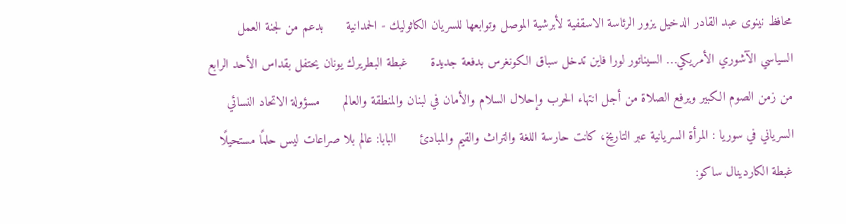محافظ نينوى عبد القادر الدخيل يزور الرئاسة الاسقفية لأبرشية الموصل وتوابعها للسريان الكاثوليك - الحمدانية      بدعم من لجنة العمل السياسي الآشوري الأمريكي… السيناتور لورا فاين تدخل سباق الكونغرس بدفعة جديدة      غبطة البطريرك يونان يحتفل بقداس الأحد الرابع من زمن الصوم الكبير ويرفع الصلاة من أجل انتهاء الحرب وإحلال السلام والأمان في لبنان والمنطقة والعالم      مسؤولة الاتحاد النسائي السرياني في سوريا : المرأة السريانية عبر التاريخ، كانت حارسة اللغة والتراث والقيم والمبادئ      البابا: عالم بلا صراعات ليس حلمًا مستحيلًا      غبطة الكاردينال ساكو: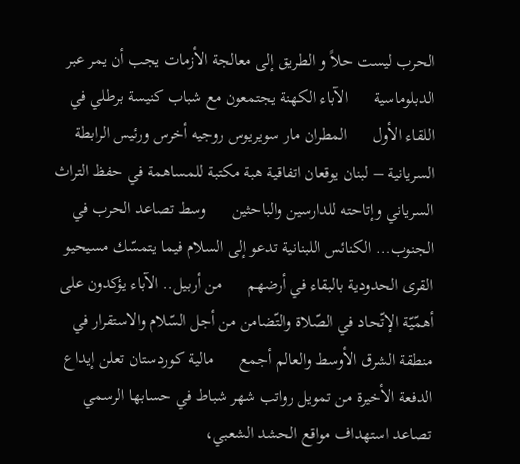الحرب ليست حلاً و الطريق إلى معالجة الأزمات يجب أن يمر عبر الدبلوماسية      الآباء الكهنة يجتمعون مع شباب كنيسة برطلي في اللقاء الأول      المطران مار سويريوس روجيه أخرس ورئيس الرابطة السريانية – لبنان يوقعان اتفاقية هبة مكتبة للمساهمة في حفظ التراث السرياني وإتاحته للدارسين والباحثين      وسط تصاعد الحرب في الجنوب… الكنائس اللبنانية تدعو إلى السلام فيما يتمسّك مسيحيو القرى الحدودية بالبقاء في أرضهم      من أربيل.. الآباء يؤكدون على أهمّيّة الإتّحاد في الصّلاة والتّضامن من أجل السّلام والاستقرار في منطقة الشرق الأوسط والعالم أجمع      مالية كوردستان تعلن إيداع الدفعة الأخيرة من تمويل رواتب شهر شباط في حسابها الرسمي      تصاعد استهداف مواقع الحشد الشعبي،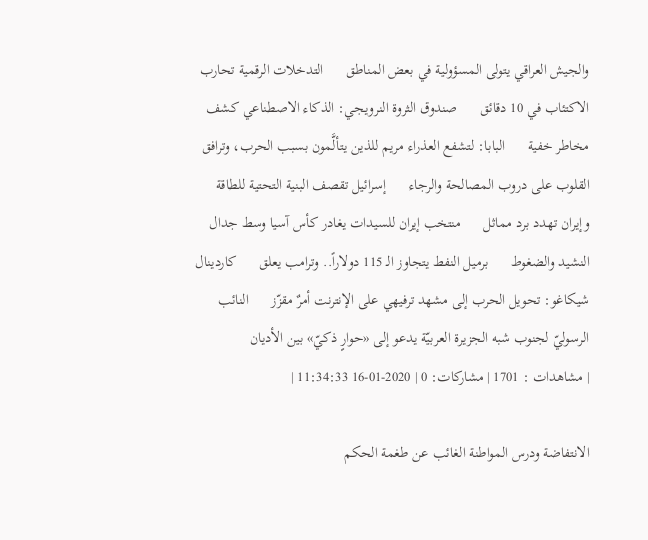والجيش العراقي يتولى المسؤولية في بعض المناطق      التدخلات الرقمية تحارب الاكتئاب في 10 دقائق      صندوق الثروة النرويجي: الذكاء الاصطناعي كشف مخاطر خفية      البابا: لتشفع العذراء مريم للذين يتألَّمون بسبب الحرب، وترافق القلوب على دروب المصالحة والرجاء      إسرائيل تقصف البنية التحتية للطاقة وإيران تهدد برد مماثل      منتخب إيران للسيدات يغادر كأس آسيا وسط جدال النشيد والضغوط      برميل النفط يتجاوز الـ 115 دولاراً.. وترامب يعلق      كاردينال شيكاغو: تحويل الحرب إلى مشهد ترفيهي على الإنترنت أمرٌ مقزّز      النائب الرسوليّ لجنوب شبه الجزيرة العربيّة يدعو إلى «حوارٍ ذكيّ» بين الأديان
| مشاهدات : 1701 | مشاركات: 0 | 2020-01-16 11:34:33 |

الانتفاضة ودرس المواطنة الغائب عن طغمة الحكم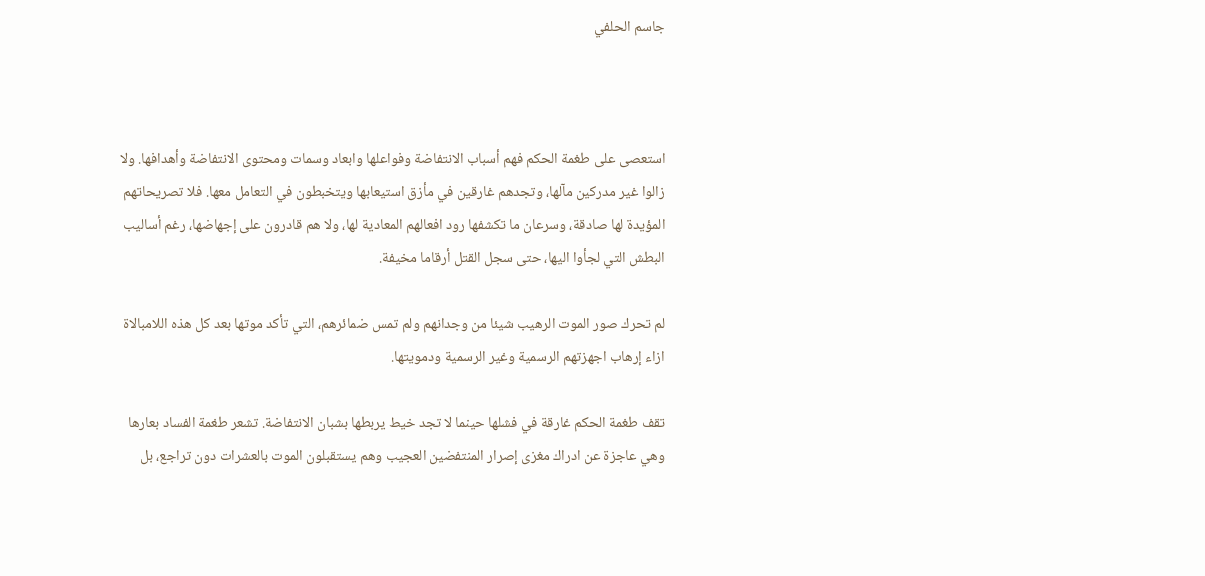جاسم الحلفي



استعصى على طغمة الحكم فهم أسباب الانتفاضة وفواعلها وابعاد وسمات ومحتوى الانتفاضة وأهدافها. ولا زالوا غير مدركين مآلها، وتجدهم غارقين في مأزق استيعابها ويتخبطون في التعامل معها. فلا تصريحاتهم المؤيدة لها صادقة، وسرعان ما تكشفها رود افعالهم المعادية لها، ولا هم قادرون على إجهاضها، رغم أساليب البطش التي لجأوا اليها، حتى سجل القتل أرقاما مخيفة.

لم تحرك صور الموت الرهيب شيئا من وجدانهم ولم تمس ضمائرهم، التي تأكد موتها بعد كل هذه اللامبالاة ازاء إرهاب اجهزتهم الرسمية وغير الرسمية ودمويتها.

تقف طغمة الحكم غارقة في فشلها حينما لا تجد خيط يربطها بشبان الانتفاضة. تشعر طغمة الفساد بعارها وهي عاجزة عن ادراك مغزى إصرار المنتفضين العجيب وهم يستقبلون الموت بالعشرات دون تراجع، بل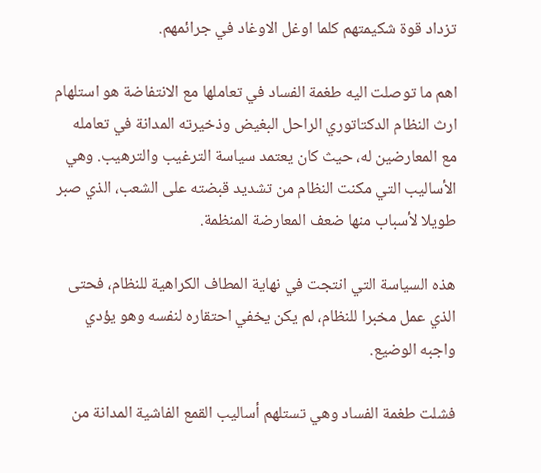تزداد قوة شكيمتهم كلما اوغل الاوغاد في جرائمهم.

اهم ما توصلت اليه طغمة الفساد في تعاملها مع الانتفاضة هو استلهام ارث النظام الدكتاتوري الراحل البغيض وذخيرته المدانة في تعامله مع المعارضين له، حيث كان يعتمد سياسة الترغيب والترهيب. وهي الأساليب التي مكنت النظام من تشديد قبضته على الشعب، الذي صبر طويلا لأسباب منها ضعف المعارضة المنظمة.

هذه السياسة التي انتجت في نهاية المطاف الكراهية للنظام، فحتى الذي عمل مخبرا للنظام، لم يكن يخفي احتقاره لنفسه وهو يؤدي واجبه الوضيع.

فشلت طغمة الفساد وهي تستلهم أساليب القمع الفاشية المدانة من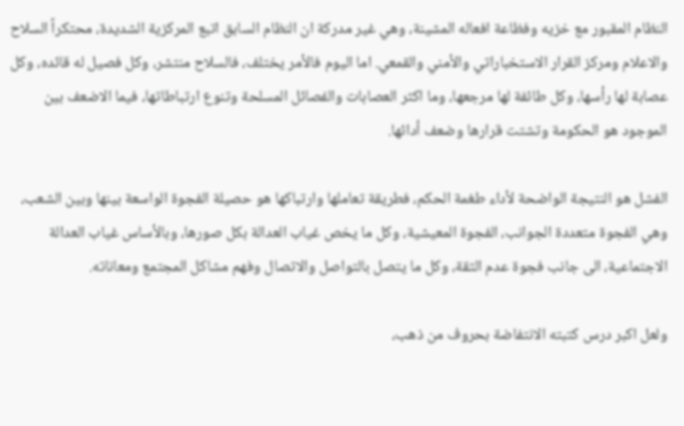النظام المقبور مع خزيه وفظاعة افعاله المشينة، وهي غير مدركة ان النظام السابق اتبع المركزية الشديدة، محتكراً السلاح والاعلام ومركز القرار الاستخباراتي والأمني والقمعي. اما اليوم فالأمر يختلف، فالسلاح منتشر، وكل فصيل له قائده، وكل عصابة لها رأسها، وكل طائفة لها مرجعها، وما اكثر العصابات والفصائل المسلحة وتنوع ارتباطاتها، فيما الاضعف بين الموجود هو الحكومة وتشتت قرارها وضعف أدائها.

الفشل هو النتيجة الواضحة لأداء طغمة الحكم، فطريقة تعاملها وارتباكها هو حصيلة الفجوة الواسعة بينها وبين الشعب، وهي الفجوة متعددة الجوانب، الفجوة المعيشية، وكل ما يخص غياب العدالة بكل صورها، وبالأساس غياب العدالة الاجتماعية، الى جانب فجوة عدم الثقة، وكل ما يتصل بالتواصل والاتصال وفهم مشاكل المجتمع ومعاناته.

ولعل اكبر درس كتبته الانتفاضة بحروف من ذهب،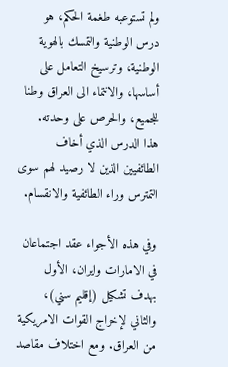ولم تستوعبه طغمة الحكم، هو درس الوطنية والتمسك بالهوية الوطنية، وترسيخ التعامل على أساسها، والانتماء الى العراق وطنا للجميع، والحرص على وحدته.  هذا الدرس الذي أخاف الطائفيين الذين لا رصيد لهم سوى التمترس وراء الطائفية والانقسام.

وفي هذه الأجواء عقد اجتماعان في الامارات وايران، الأول بهدف تشكيل (إقليم سني)، والثاني لإخراج القوات الامريكية من العراق. ومع اختلاف مقاصد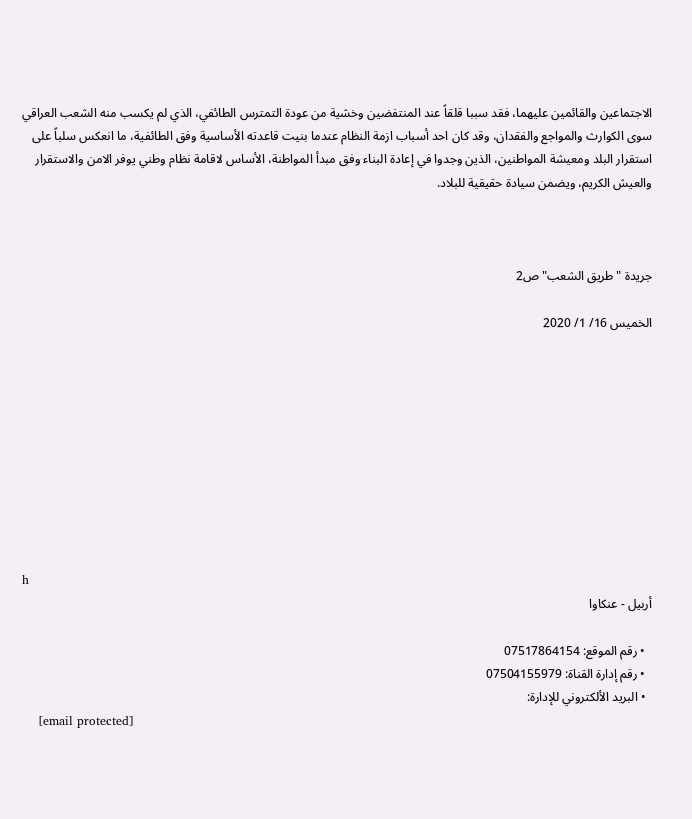الاجتماعين والقائمين عليهما، فقد سببا قلقاً عند المنتفضين وخشية من عودة التمترس الطائفي، الذي لم يكسب منه الشعب العراقي سوى الكوارث والمواجع والفقدان، وقد كان احد أسباب ازمة النظام عندما بنيت قاعدته الأساسية وفق الطائفية، ما انعكس سلباً على استقرار البلد ومعيشة المواطنين، الذين وجدوا في إعادة البناء وفق مبدأ المواطنة، الأساس لاقامة نظام وطني يوفر الامن والاستقرار والعيش الكريم، ويضمن سيادة حقيقية للبلاد.



جريدة "طريق الشعب" ص2

الخميس 16/ 1/ 2020










h
أربيل - عنكاوا

  • رقم الموقع: 07517864154
  • رقم إدارة القناة: 07504155979
  • البريد الألكتروني للإدارة:
    [email protected]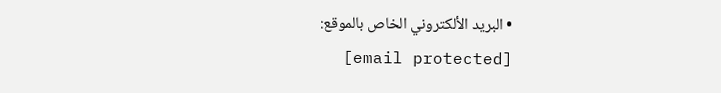• البريد الألكتروني الخاص بالموقع:
    [email protected]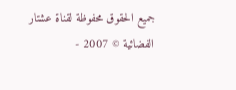جميع الحقوق محفوظة لقناة عشتار الفضائية © 2007 -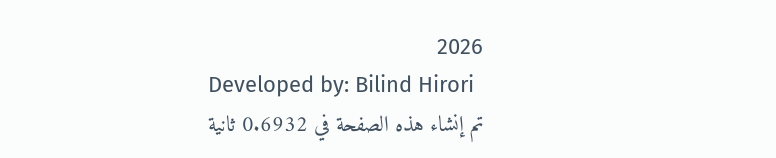2026
Developed by: Bilind Hirori
تم إنشاء هذه الصفحة في 0.6932 ثانية